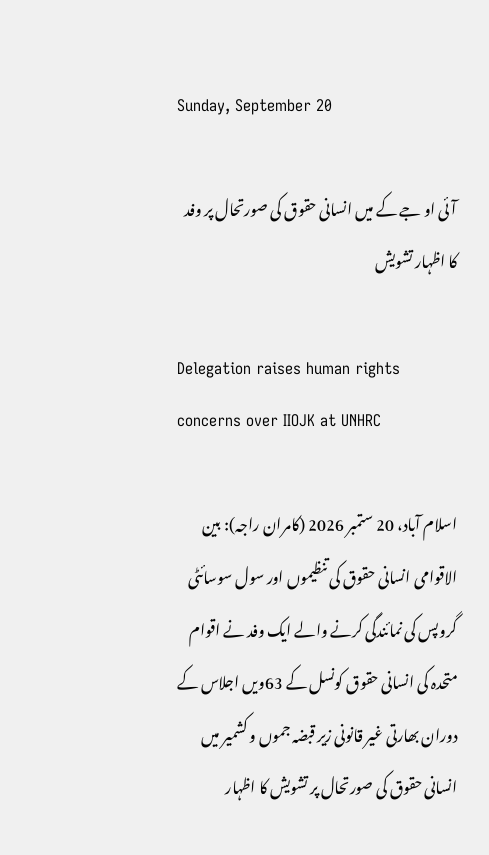Sunday, September 20

آئی او جے کے میں انسانی حقوق کی صورتحال پر وفد کا اظہار تشویش

Delegation raises human rights concerns over IIOJK at UNHRC

اسلام آباد، 20 ستمبر 2026 (کامران راجہ): بین الاقوامی انسانی حقوق کی تنظیموں اور سول سوسائٹی گروپس کی نمائندگی کرنے والے ایک وفد نے اقوام متحدہ کی انسانی حقوق کونسل کے 63ویں اجلاس کے دوران بھارتی غیر قانونی زیر قبضہ جموں و کشمیر میں انسانی حقوق کی صورتحال پر تشویش کا اظہار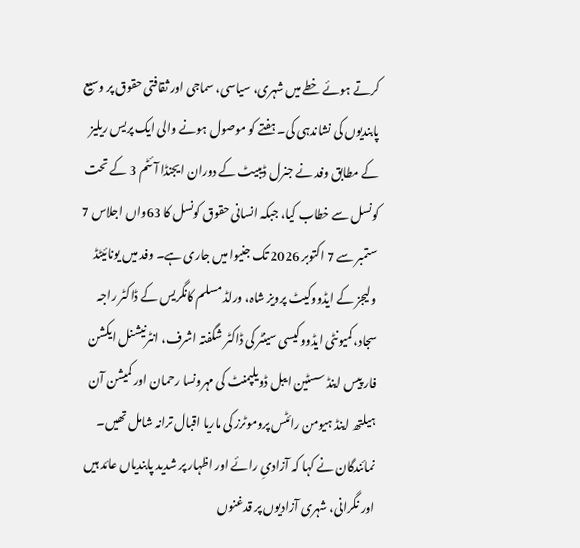کرتے ہوئے خطے میں شہری، سیاسی، سماجی اور ثقافتی حقوق پر وسیع پابندیوں کی نشاندہی کی۔ ہفتے کو موصول ہونے والی ایک پریس ریلیز کے مطابق وفد نے جنرل ڈیبیٹ کے دوران ایجنڈا آئٹم 3 کے تحت کونسل سے خطاب کیا، جبکہ انسانی حقوق کونسل کا 63واں اجلاس 7 ستمبر سے 7 اکتوبر 2026 تک جنیوا میں جاری ہے۔ وفد میں یونائیٹڈ ولیجز کے ایڈووکیٹ پرویز شاہ، ورلڈ مسلم کانگریس کے ڈاکٹر راجہ سجاد، کمیونٹی ایڈووکیسی سینٹر کی ڈاکٹر شگفتہ اشرف، انٹرنیشنل ایکشن فار پیس اینڈ سسٹین ایبل ڈویلپمنٹ کی مہرونسا رحمان اور کمیشن آن ہیلتھ اینڈ ہیومن رائٹس پروموٹرز کی ماریا اقبال ترانہ شامل تھیں۔ نمائندگان نے کہا کہ آزادیِ رائے اور اظہار پر شدید پابندیاں عائد ہیں اور نگرانی، شہری آزادیوں پر قدغنوں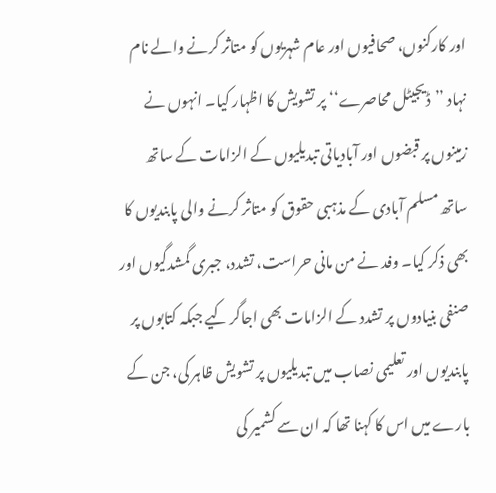اور کارکنوں، صحافیوں اور عام شہریوں کو متاثر کرنے والے نام نہاد ’’ڈیجیٹل محاصرے‘‘ پر تشویش کا اظہار کیا۔ انہوں نے زمینوں پر قبضوں اور آبادیاتی تبدیلیوں کے الزامات کے ساتھ ساتھ مسلم آبادی کے مذہبی حقوق کو متاثر کرنے والی پابندیوں کا بھی ذکر کیا۔ وفد نے من مانی حراست، تشدد، جبری گمشدگیوں اور صنفی بنیادوں پر تشدد کے الزامات بھی اجاگر کیے جبکہ کتابوں پر پابندیوں اور تعلیمی نصاب میں تبدیلیوں پر تشویش ظاہر کی، جن کے بارے میں اس کا کہنا تھا کہ ان سے کشمیر کی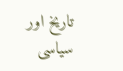تاریخ اور سیاسی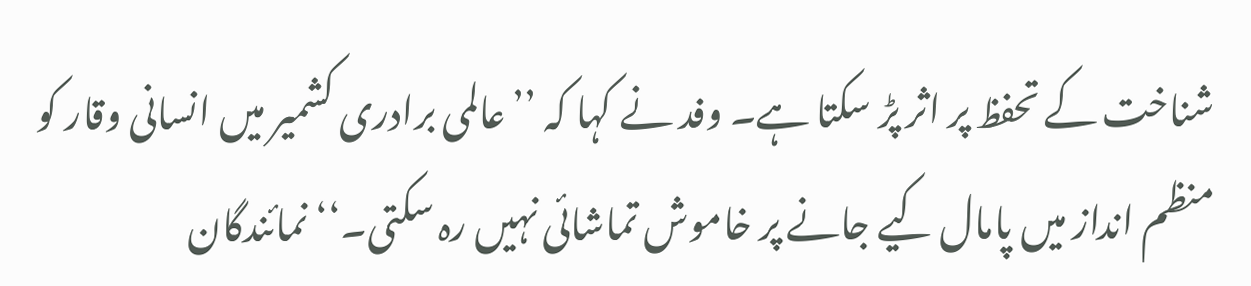شناخت کے تحفظ پر اثر پڑ سکتا ہے۔ وفد نے کہا کہ ’’عالمی برادری کشمیر میں انسانی وقار کو منظم انداز میں پامال کیے جانے پر خاموش تماشائی نہیں رہ سکتی۔‘‘ نمائندگان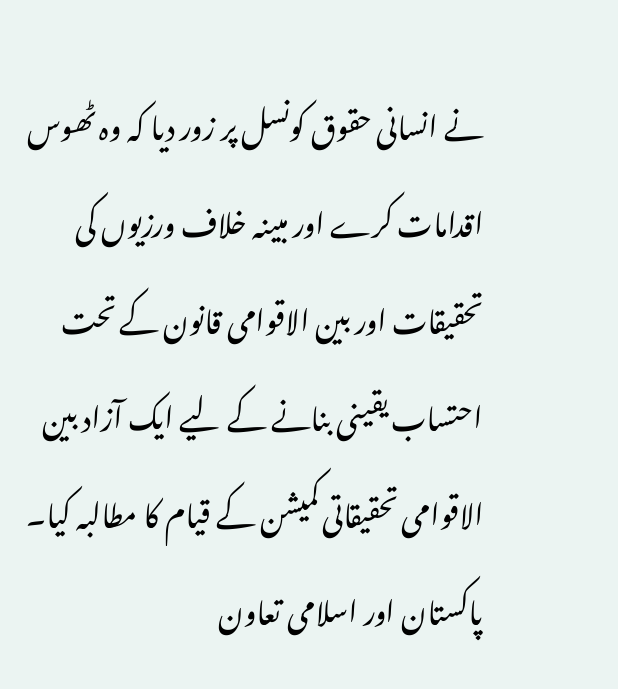نے انسانی حقوق کونسل پر زور دیا کہ وہ ٹھوس اقدامات کرے اور مبینہ خلاف ورزیوں کی تحقیقات اور بین الاقوامی قانون کے تحت احتساب یقینی بنانے کے لیے ایک آزاد بین الاقوامی تحقیقاتی کمیشن کے قیام کا مطالبہ کیا۔ پاکستان اور اسلامی تعاون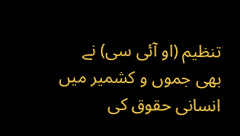تنظیم (او آئی سی) نے بھی جموں و کشمیر میں انسانی حقوق کی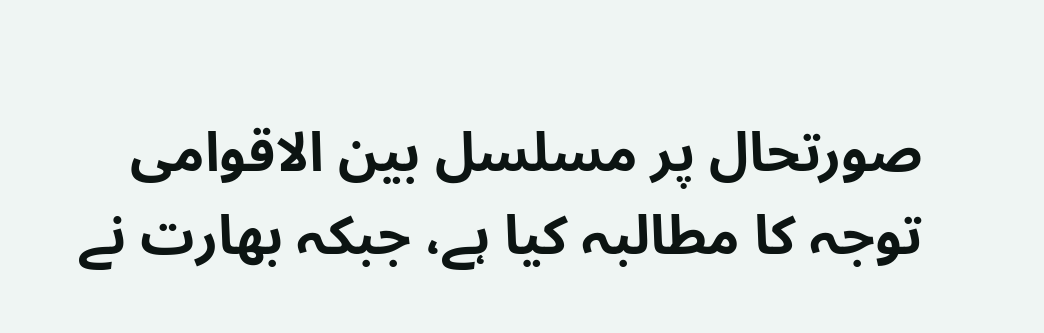صورتحال پر مسلسل بین الاقوامی توجہ کا مطالبہ کیا ہے، جبکہ بھارت نے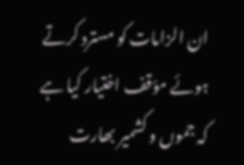ان الزامات کو مسترد کرتے ہوئے مؤقف اختیار کیا ہے کہ جموں و کشمیر بھارت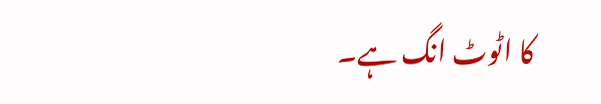کا اٹوٹ انگ ہے۔